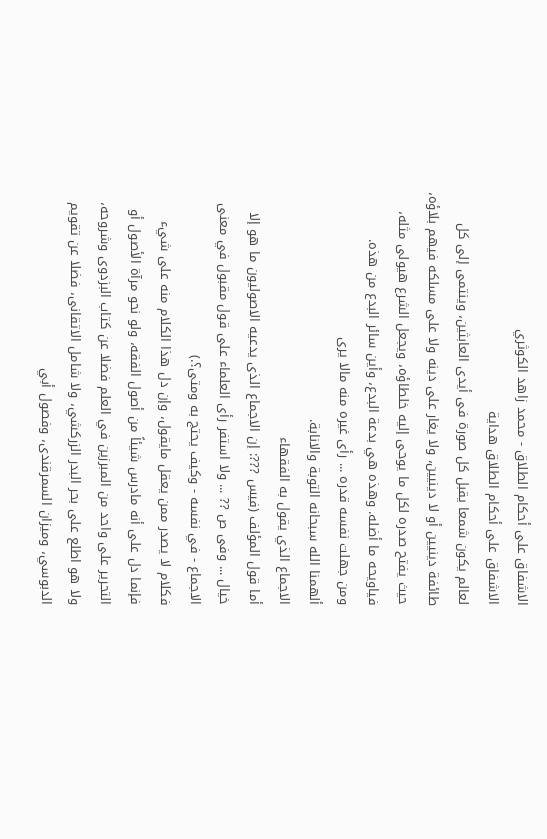الاشفاق على أحكام الطلاق - محمد زاهد الكوثري
الاشفاق على أحكام الطلاق هداية
لعالم يكون شمعا يقبل كل صورة فى أيدى العابثين، وينتمى إلى كل طائفة دينيين أو لا دينيين، ولا يغار على دينه ولا على مسلكه فيهم بلاؤه، حيث يفتح صدره لكل ما يوحى إليه خلطاؤه، ويجعل الشرع هيولى مثله، فياويحه ما أضله. وهذه هي بدعة البدع، وأين سائر البدع من هذه.
ومن جهلت نفسه قدره ... رأى غيره منه مالا يرى
ألهمنا الله سبحانه التوبة والانابة.
الاجماع الذي يقول به الفقهاء
أما قول المؤلف (فيس ???: إن الاجماع الذى يدعيه الاصوليون ما هو إلا خيال ... وفى ص ?? ... ولا استفر رأى العلماء على قول مقبول في معنى الاجماع - في نفسه - وكيف يحتج به ومتى؟.)
فكلام لا يصدر ممن يعقل مايقول، وإن دل هذا الكلام منه على شيء فإنما دل على أنه مادرس شيئاً من أصول الفقه، ولو نحو مرآة الأصول أو التحرير على واحد من المبرزين في العلم فضلا عن كتاب البزدوى وشروحه، ولا هو اطلع على بحر البدر الزركشي، ولا شامل الاتقانى، فضلا عن تقويم الدبوسي، وميزان السمرقندى، وفصول أبي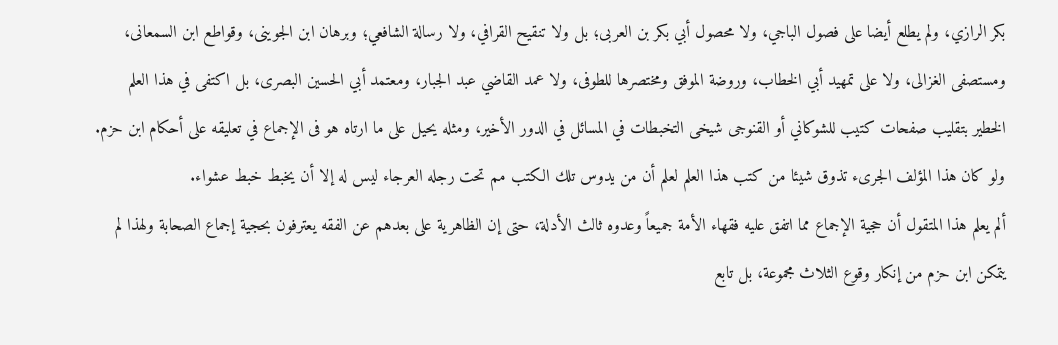بكر الرازي، ولم يطلع أيضا على فصول الباجي، ولا محصول أبي بكر بن العربى؛ بل ولا تنقيح القرافي، ولا رسالة الشافعي؛ وبرهان ابن الجوينى، وقواطع ابن السمعانى، ومستصفى الغزالى، ولا على تمهيد أبي الخطاب، وروضة الموفق ومختصرها للطوفى، ولا عمد القاضي عبد الجبار، ومعتمد أبي الحسين البصرى، بل اكتفى في هذا العلم الخطير بتقليب صفحات كتيب للشوكاني أو القنوجى شيخى التخبطات في المسائل في الدور الأخير، ومثله يحيل على ما ارتاه هو فى الإجماع في تعليقه على أحكام ابن حزم. ولو كان هذا المؤلف الجرىء تذوق شيئا من كتب هذا العلم لعلم أن من يدوس تلك الكتب مم تحت رجله العرجاء ليس له إلا أن يخبط خبط عشواء.
ألم يعلم هذا المتقول أن حجية الإجماع مما اتفق عليه فقهاء الأمة جميعاً وعدوه ثالث الأدلة، حتى إن الظاهرية على بعدهم عن الفقه يعترفون بحجية إجماع الصحابة ولهذا لم يتمكن ابن حزم من إنكار وقوع الثلاث مجموعة، بل تابع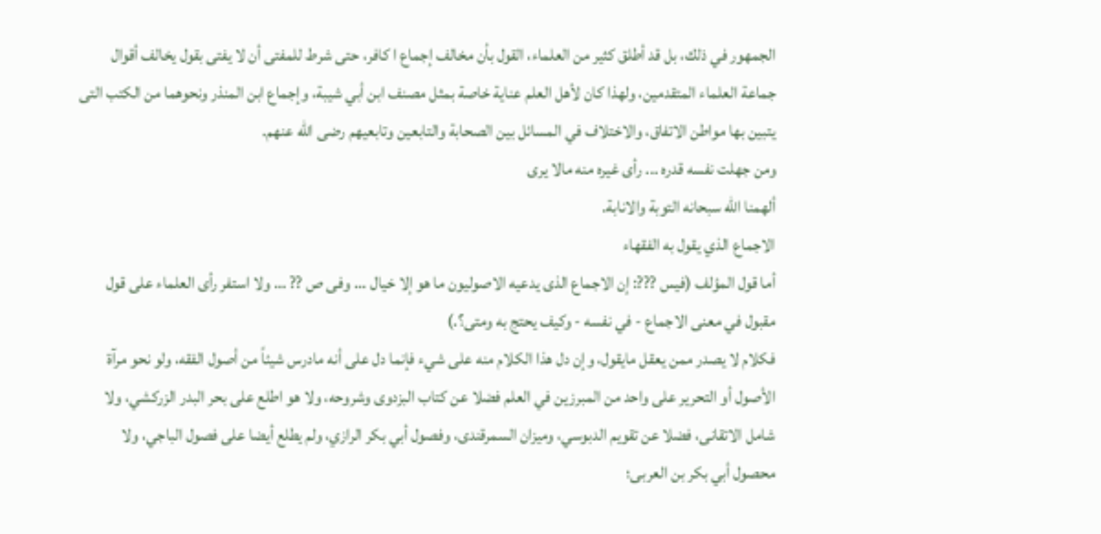الجمهور في ذلك، بل قد أطلق كثير من العلماء، القول بأن مخالف إجماع ا كافر، حتى شرط للمفتى أن لا يفتى بقول يخالف أقوال جماعة العلماء المتقدمين، ولهذا كان لأهل العلم عناية خاصة بمثل مصنف ابن أبي شيبة، وإجماع ابن المنذر ونحوهما من الكتب التى يتبين بها مواطن الاتفاق، والاختلاف في المسائل بين الصحابة والتابعين وتابعيهم رضى الله عنهم.
ومن جهلت نفسه قدره ... رأى غيره منه مالا يرى
ألهمنا الله سبحانه التوبة والانابة.
الاجماع الذي يقول به الفقهاء
أما قول المؤلف (فيس ???: إن الاجماع الذى يدعيه الاصوليون ما هو إلا خيال ... وفى ص ?? ... ولا استفر رأى العلماء على قول مقبول في معنى الاجماع - في نفسه - وكيف يحتج به ومتى؟.)
فكلام لا يصدر ممن يعقل مايقول، وإن دل هذا الكلام منه على شيء فإنما دل على أنه مادرس شيئاً من أصول الفقه، ولو نحو مرآة الأصول أو التحرير على واحد من المبرزين في العلم فضلا عن كتاب البزدوى وشروحه، ولا هو اطلع على بحر البدر الزركشي، ولا شامل الاتقانى، فضلا عن تقويم الدبوسي، وميزان السمرقندى، وفصول أبي بكر الرازي، ولم يطلع أيضا على فصول الباجي، ولا محصول أبي بكر بن العربى؛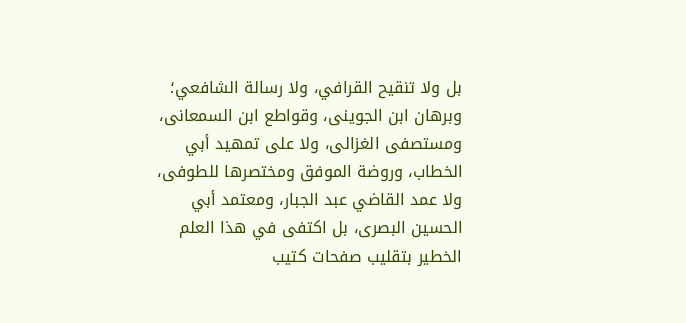بل ولا تنقيح القرافي، ولا رسالة الشافعي؛ وبرهان ابن الجوينى، وقواطع ابن السمعانى، ومستصفى الغزالى، ولا على تمهيد أبي الخطاب، وروضة الموفق ومختصرها للطوفى، ولا عمد القاضي عبد الجبار، ومعتمد أبي الحسين البصرى، بل اكتفى في هذا العلم الخطير بتقليب صفحات كتيب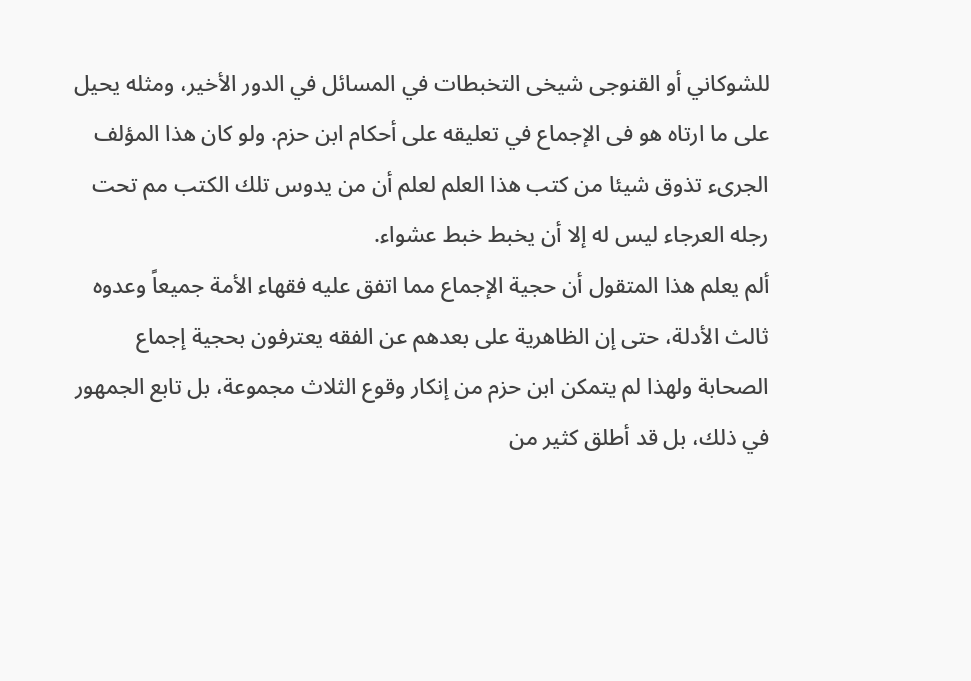للشوكاني أو القنوجى شيخى التخبطات في المسائل في الدور الأخير، ومثله يحيل على ما ارتاه هو فى الإجماع في تعليقه على أحكام ابن حزم. ولو كان هذا المؤلف الجرىء تذوق شيئا من كتب هذا العلم لعلم أن من يدوس تلك الكتب مم تحت رجله العرجاء ليس له إلا أن يخبط خبط عشواء.
ألم يعلم هذا المتقول أن حجية الإجماع مما اتفق عليه فقهاء الأمة جميعاً وعدوه ثالث الأدلة، حتى إن الظاهرية على بعدهم عن الفقه يعترفون بحجية إجماع الصحابة ولهذا لم يتمكن ابن حزم من إنكار وقوع الثلاث مجموعة، بل تابع الجمهور في ذلك، بل قد أطلق كثير من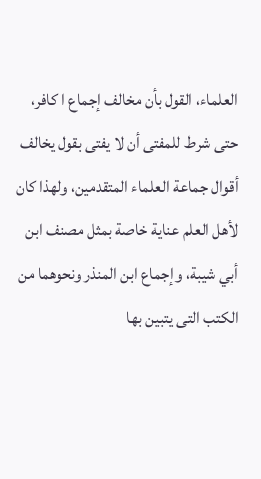العلماء، القول بأن مخالف إجماع ا كافر، حتى شرط للمفتى أن لا يفتى بقول يخالف أقوال جماعة العلماء المتقدمين، ولهذا كان لأهل العلم عناية خاصة بمثل مصنف ابن أبي شيبة، وإجماع ابن المنذر ونحوهما من الكتب التى يتبين بها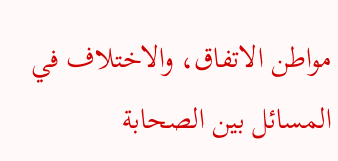مواطن الاتفاق، والاختلاف في المسائل بين الصحابة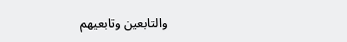والتابعين وتابعيهم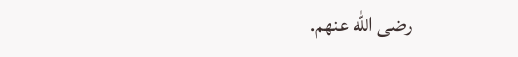رضى الله عنهم.